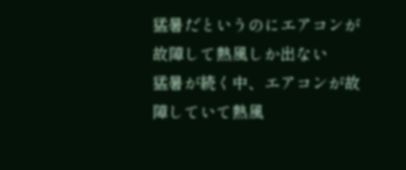猛暑だというのにエアコンが故障して熱風しか出ない
猛暑が続く中、エアコンが故障していて熱風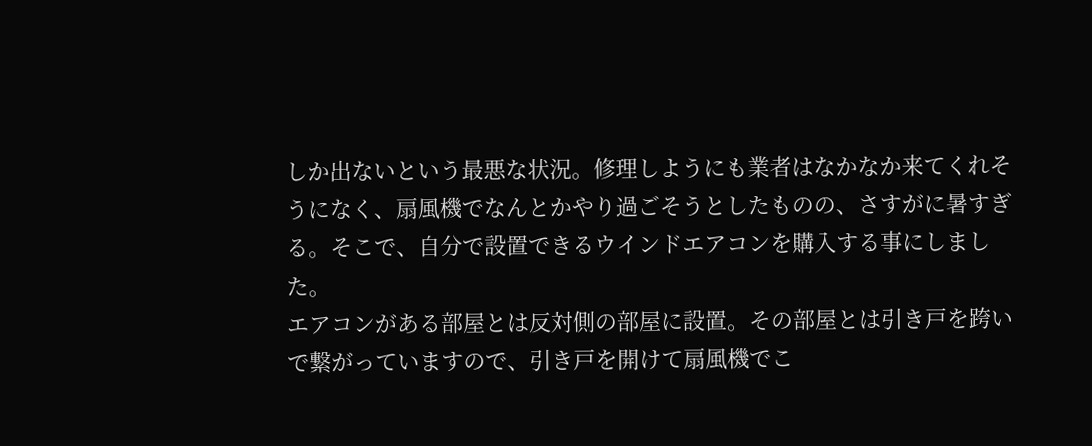しか出ないという最悪な状況。修理しようにも業者はなかなか来てくれそうになく、扇風機でなんとかやり過ごそうとしたものの、さすがに暑すぎる。そこで、自分で設置できるウインドエアコンを購入する事にしました。
エアコンがある部屋とは反対側の部屋に設置。その部屋とは引き戸を跨いで繋がっていますので、引き戸を開けて扇風機でこ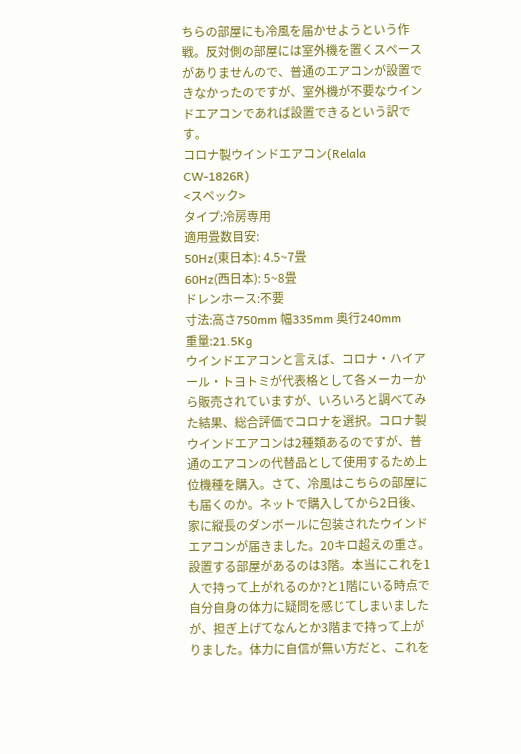ちらの部屋にも冷風を届かせようという作戦。反対側の部屋には室外機を置くスペースがありませんので、普通のエアコンが設置できなかったのですが、室外機が不要なウインドエアコンであれば設置できるという訳です。
コロナ製ウインドエアコン(Relala CW-1826R)
<スペック>
タイプ:冷房専用
適用畳数目安:
50Hz(東日本): 4.5~7畳
60Hz(西日本): 5~8畳
ドレンホース:不要
寸法:高さ750mm 幅335mm 奥行240mm
重量:21.5Kg
ウインドエアコンと言えば、コロナ・ハイアール・トヨトミが代表格として各メーカーから販売されていますが、いろいろと調べてみた結果、総合評価でコロナを選択。コロナ製ウインドエアコンは2種類あるのですが、普通のエアコンの代替品として使用するため上位機種を購入。さて、冷風はこちらの部屋にも届くのか。ネットで購入してから2日後、家に縦長のダンボールに包装されたウインドエアコンが届きました。20キロ超えの重さ。設置する部屋があるのは3階。本当にこれを1人で持って上がれるのか?と1階にいる時点で自分自身の体力に疑問を感じてしまいましたが、担ぎ上げてなんとか3階まで持って上がりました。体力に自信が無い方だと、これを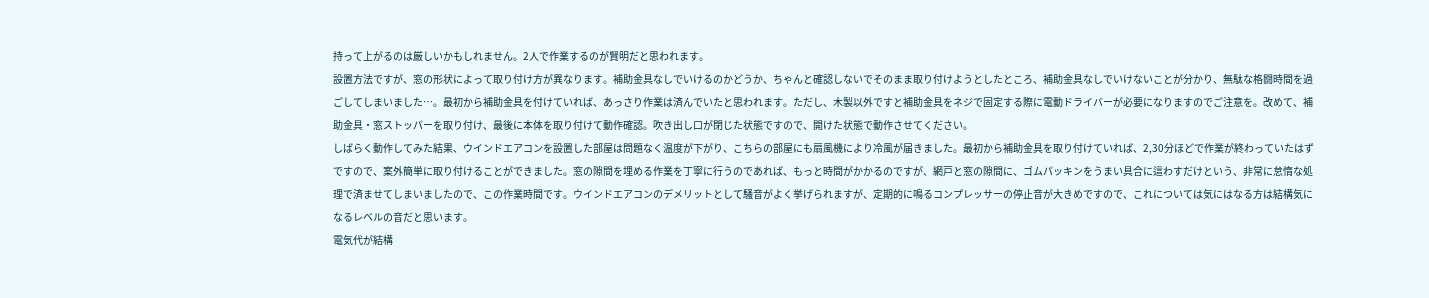持って上がるのは厳しいかもしれません。2人で作業するのが賢明だと思われます。
設置方法ですが、窓の形状によって取り付け方が異なります。補助金具なしでいけるのかどうか、ちゃんと確認しないでそのまま取り付けようとしたところ、補助金具なしでいけないことが分かり、無駄な格闘時間を過ごしてしまいました…。最初から補助金具を付けていれば、あっさり作業は済んでいたと思われます。ただし、木製以外ですと補助金具をネジで固定する際に電動ドライバーが必要になりますのでご注意を。改めて、補助金具・窓ストッパーを取り付け、最後に本体を取り付けて動作確認。吹き出し口が閉じた状態ですので、開けた状態で動作させてください。
しばらく動作してみた結果、ウインドエアコンを設置した部屋は問題なく温度が下がり、こちらの部屋にも扇風機により冷風が届きました。最初から補助金具を取り付けていれば、2,30分ほどで作業が終わっていたはずですので、案外簡単に取り付けることができました。窓の隙間を埋める作業を丁寧に行うのであれば、もっと時間がかかるのですが、網戸と窓の隙間に、ゴムパッキンをうまい具合に這わすだけという、非常に怠惰な処理で済ませてしまいましたので、この作業時間です。ウインドエアコンのデメリットとして騒音がよく挙げられますが、定期的に鳴るコンプレッサーの停止音が大きめですので、これについては気にはなる方は結構気になるレベルの音だと思います。
電気代が結構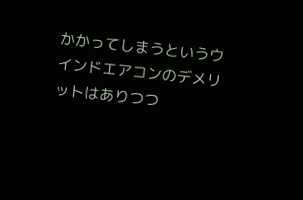かかってしまうというウインドエアコンのデメリットはありつつ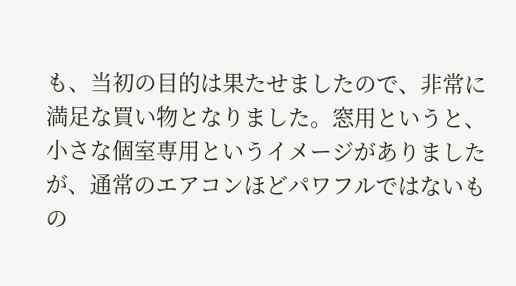も、当初の目的は果たせましたので、非常に満足な買い物となりました。窓用というと、小さな個室専用というイメージがありましたが、通常のエアコンほどパワフルではないもの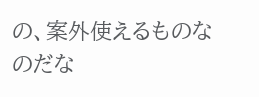の、案外使えるものなのだな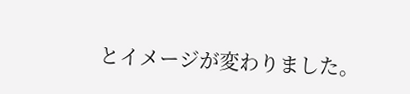とイメージが変わりました。